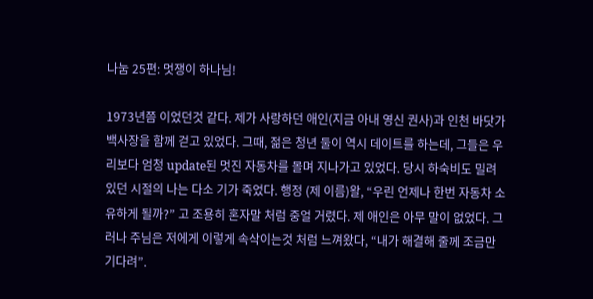나눔 25편: 멋쟁이 하나님!

1973년쯤 이었던것 같다. 제가 사랑하던 애인(지금 아내 영신 권사)과 인천 바닷가 백사장을 함께 걷고 있었다. 그때, 젊은 청년 둘이 역시 데이트를 하는데, 그들은 우리보다 엄청 update된 멋진 자동차를 몰며 지나가고 있었다. 당시 하숙비도 밀려 있던 시절의 나는 다소 기가 죽었다. 행정 (제 이름)왈, “우린 언제나 한번 자동차 소유하게 될까?” 고 조용히 혼자말 처럼 중얼 거렸다. 제 애인은 아무 말이 없었다. 그러나 주님은 저에게 이렇게 속삭이는것 처럼 느껴왔다, “내가 해결해 줄께 조금만 기다려”.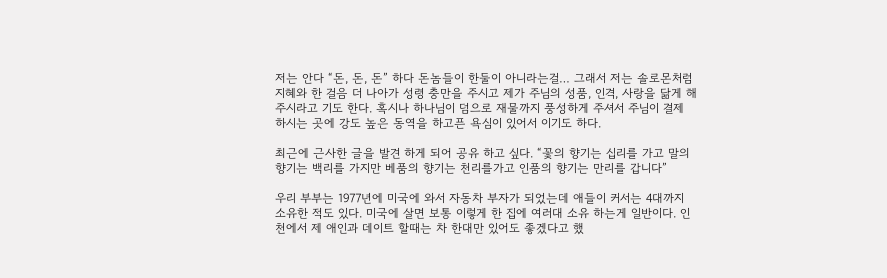저는 안다 “돈, 돈, 돈” 하다 돈놈들이 한둘이 아니라는걸… 그래서 저는 솔로몬처럼 지혜와 한 걸음 더 나아가 성령 충만을 주시고 제가 주님의 성품, 인격, 사랑을 닮게 해 주시라고 기도 한다. 혹시나 하나님이 덤으로 재물까지 풍성하게 주셔서 주님이 결제 하시는 곳에 강도 높은 동역을 하고픈 욕심이 있어서 이기도 하다.

최근에 근사한 글을 발견 하게 되어 공유 하고 싶다. “꽃의 향기는 십리를 가고 말의 향기는 백리를 가지만 베품의 향기는 천리를가고 인품의 향기는 만리를 갑니다”

우리 부부는 1977년에 미국에 와서 자동차 부자가 되었는데 애들이 커서는 4대까지 소유한 적도 있다. 미국에 살면 보통 이렇게 한 집에 여러대 소유 하는게 일반이다. 인천에서 제 애인과 데이트 할때는 차 한대만 있어도 좋겠다고 했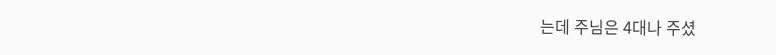는데 주님은 4대나 주셨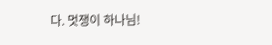다. 멋쟁이 하나님!